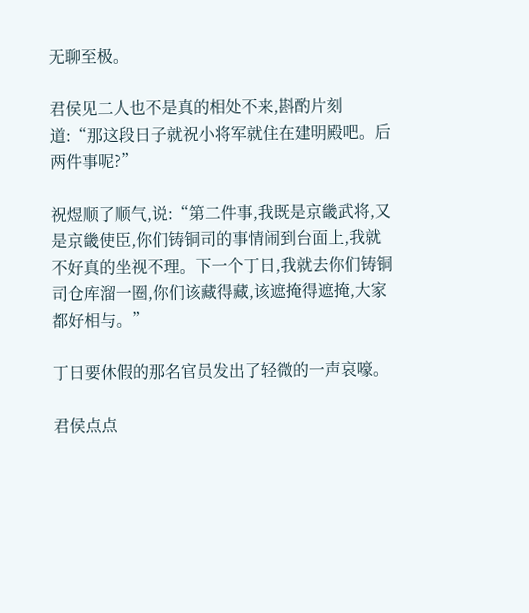无聊至极。

君侯见二人也不是真的相处不来,斟酌片刻道:“那这段日子就祝小将军就住在建明殿吧。后两件事呢?”

祝煜顺了顺气,说:“第二件事,我既是京畿武将,又是京畿使臣,你们铸铜司的事情闹到台面上,我就不好真的坐视不理。下一个丁日,我就去你们铸铜司仓库溜一圈,你们该藏得藏,该遮掩得遮掩,大家都好相与。”

丁日要休假的那名官员发出了轻微的一声哀嚎。

君侯点点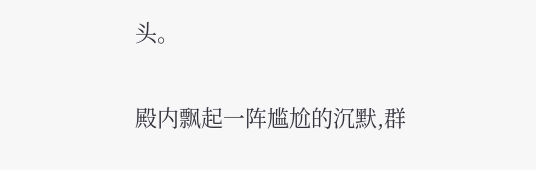头。

殿内飘起一阵尴尬的沉默,群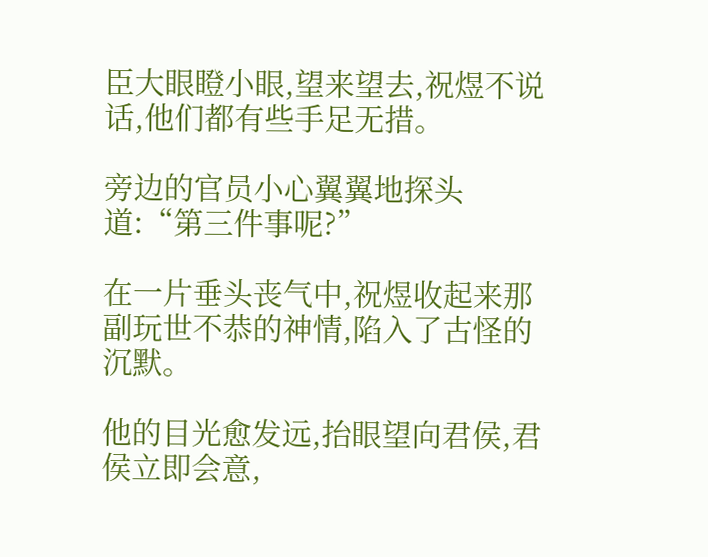臣大眼瞪小眼,望来望去,祝煜不说话,他们都有些手足无措。

旁边的官员小心翼翼地探头道:“第三件事呢?”

在一片垂头丧气中,祝煜收起来那副玩世不恭的神情,陷入了古怪的沉默。

他的目光愈发远,抬眼望向君侯,君侯立即会意,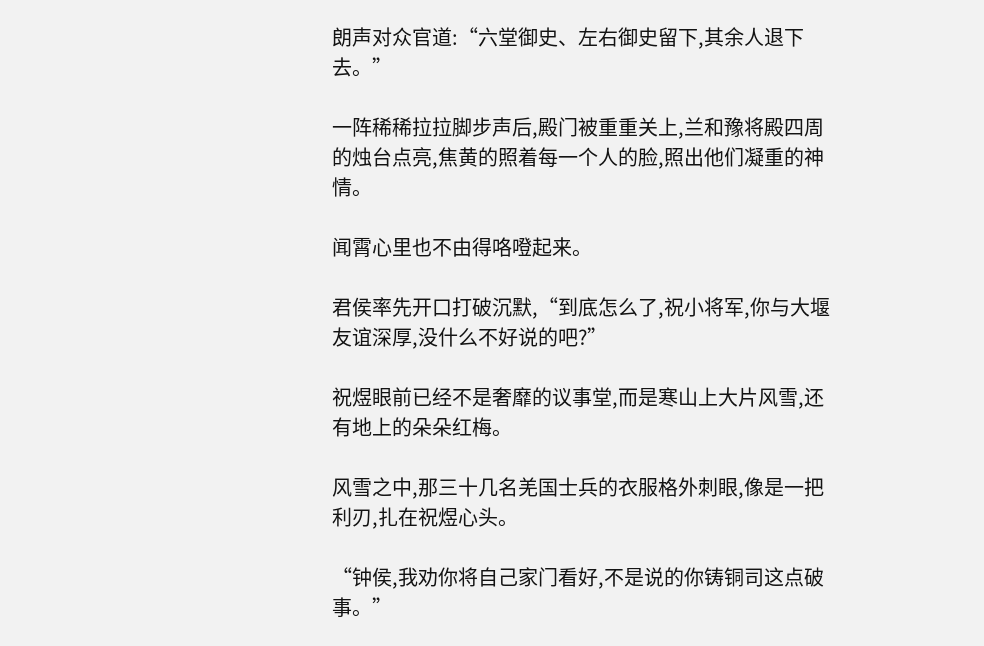朗声对众官道:“六堂御史、左右御史留下,其余人退下去。”

一阵稀稀拉拉脚步声后,殿门被重重关上,兰和豫将殿四周的烛台点亮,焦黄的照着每一个人的脸,照出他们凝重的神情。

闻霄心里也不由得咯噔起来。

君侯率先开口打破沉默,“到底怎么了,祝小将军,你与大堰友谊深厚,没什么不好说的吧?”

祝煜眼前已经不是奢靡的议事堂,而是寒山上大片风雪,还有地上的朵朵红梅。

风雪之中,那三十几名羌国士兵的衣服格外刺眼,像是一把利刃,扎在祝煜心头。

“钟侯,我劝你将自己家门看好,不是说的你铸铜司这点破事。”